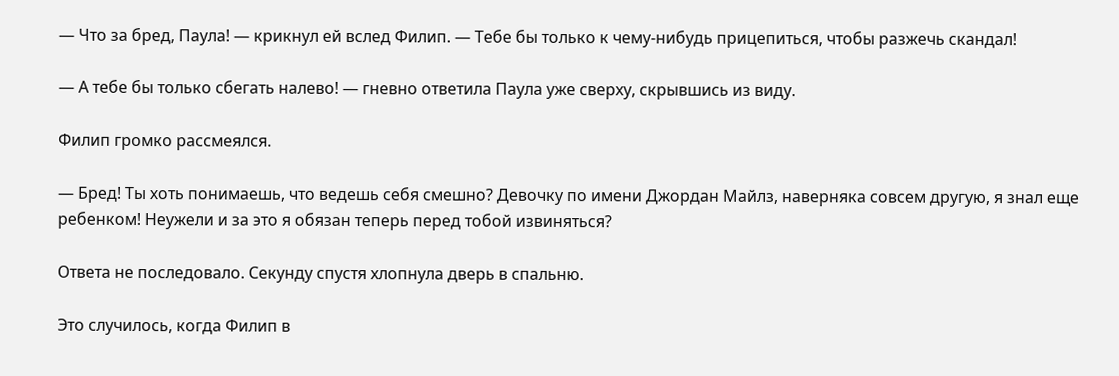— Что за бред, Паула! — крикнул ей вслед Филип. — Тебе бы только к чему-нибудь прицепиться, чтобы разжечь скандал!

— А тебе бы только сбегать налево! — гневно ответила Паула уже сверху, скрывшись из виду.

Филип громко рассмеялся.

— Бред! Ты хоть понимаешь, что ведешь себя смешно? Девочку по имени Джордан Майлз, наверняка совсем другую, я знал еще ребенком! Неужели и за это я обязан теперь перед тобой извиняться?

Ответа не последовало. Секунду спустя хлопнула дверь в спальню.

Это случилось, когда Филип в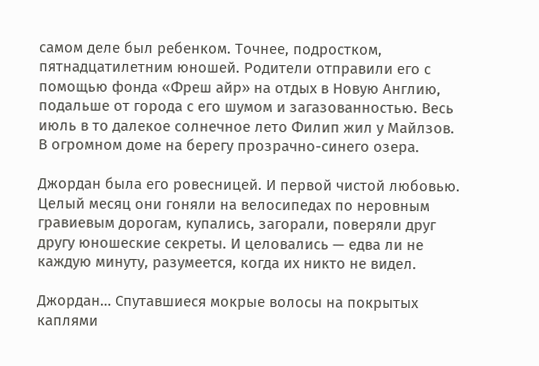самом деле был ребенком. Точнее, подростком, пятнадцатилетним юношей. Родители отправили его с помощью фонда «Фреш айр» на отдых в Новую Англию, подальше от города с его шумом и загазованностью. Весь июль в то далекое солнечное лето Филип жил у Майлзов. В огромном доме на берегу прозрачно-синего озера.

Джордан была его ровесницей. И первой чистой любовью. Целый месяц они гоняли на велосипедах по неровным гравиевым дорогам, купались, загорали, поверяли друг другу юношеские секреты. И целовались — едва ли не каждую минуту, разумеется, когда их никто не видел.

Джордан… Спутавшиеся мокрые волосы на покрытых каплями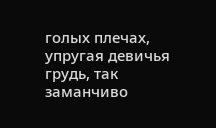голых плечах, упругая девичья грудь, так заманчиво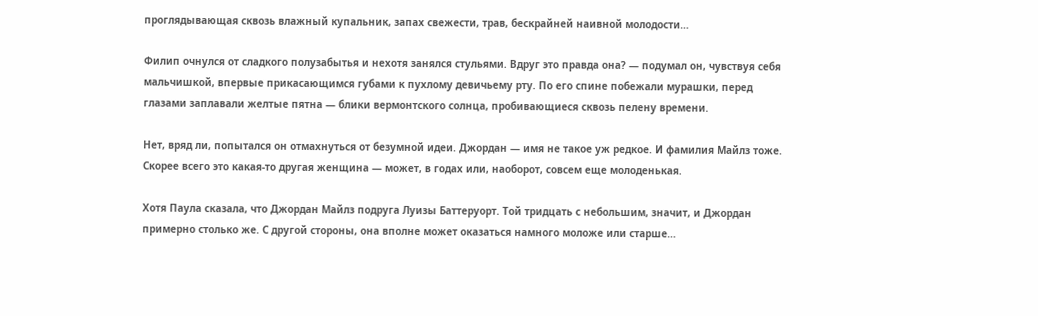проглядывающая сквозь влажный купальник, запах свежести, трав, бескрайней наивной молодости…

Филип очнулся от сладкого полузабытья и нехотя занялся стульями. Вдруг это правда она? — подумал он, чувствуя себя мальчишкой, впервые прикасающимся губами к пухлому девичьему рту. По его спине побежали мурашки, перед глазами заплавали желтые пятна — блики вермонтского солнца, пробивающиеся сквозь пелену времени.

Нет, вряд ли, попытался он отмахнуться от безумной идеи. Джордан — имя не такое уж редкое. И фамилия Майлз тоже. Скорее всего это какая-то другая женщина — может, в годах или, наоборот, совсем еще молоденькая.

Хотя Паула сказала, что Джордан Майлз подруга Луизы Баттеруорт. Той тридцать с небольшим, значит, и Джордан примерно столько же. С другой стороны, она вполне может оказаться намного моложе или старше…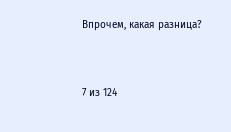Впрочем, какая разница?



7 из 124